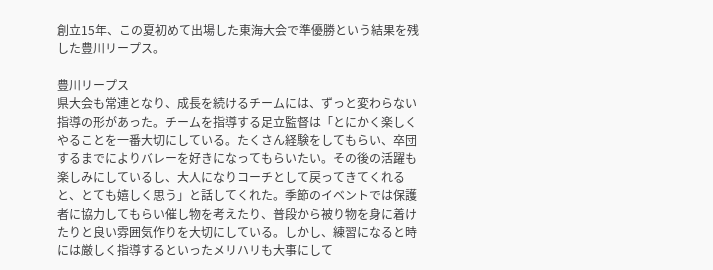創立15年、この夏初めて出場した東海大会で準優勝という結果を残した豊川リープス。

豊川リープス
県大会も常連となり、成長を続けるチームには、ずっと変わらない指導の形があった。チームを指導する足立監督は「とにかく楽しくやることを一番大切にしている。たくさん経験をしてもらい、卒団するまでによりバレーを好きになってもらいたい。その後の活躍も楽しみにしているし、大人になりコーチとして戻ってきてくれると、とても嬉しく思う」と話してくれた。季節のイベントでは保護者に協力してもらい催し物を考えたり、普段から被り物を身に着けたりと良い雰囲気作りを大切にしている。しかし、練習になると時には厳しく指導するといったメリハリも大事にして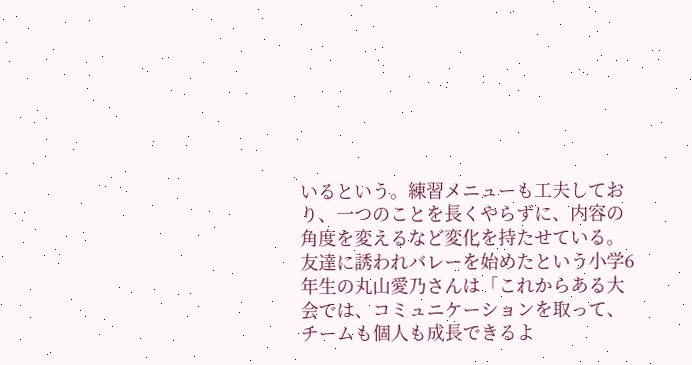いるという。練習メニューも工夫しており、一つのことを長くやらずに、内容の角度を変えるなど変化を持たせている。
友達に誘われバレーを始めたという小学6年生の丸山愛乃さんは「これからある大会では、コミュニケーションを取って、チームも個人も成長できるよ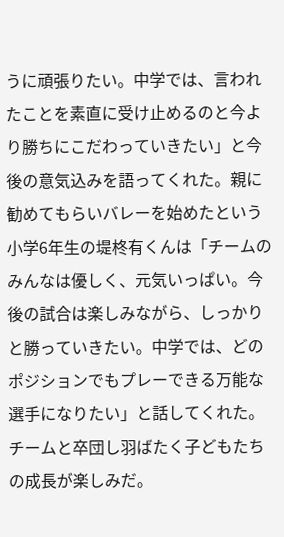うに頑張りたい。中学では、言われたことを素直に受け止めるのと今より勝ちにこだわっていきたい」と今後の意気込みを語ってくれた。親に勧めてもらいバレーを始めたという小学6年生の堤柊有くんは「チームのみんなは優しく、元気いっぱい。今後の試合は楽しみながら、しっかりと勝っていきたい。中学では、どのポジションでもプレーできる万能な選手になりたい」と話してくれた。チームと卒団し羽ばたく子どもたちの成長が楽しみだ。